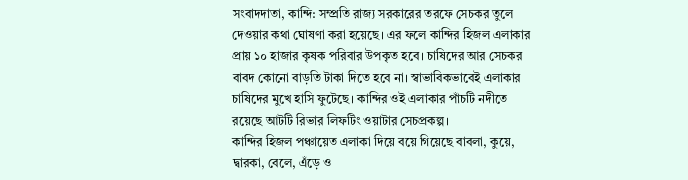সংবাদদাতা, কান্দি: সম্প্রতি রাজ্য সরকারের তরফে সেচকর তুলে দেওয়ার কথা ঘোষণা করা হয়েছে। এর ফলে কান্দির হিজল এলাকার প্রায় ১০ হাজার কৃষক পরিবার উপকৃত হবে। চাষিদের আর সেচকর বাবদ কোনো বাড়তি টাকা দিতে হবে না। স্বাভাবিকভাবেই এলাকার চাষিদের মুখে হাসি ফুটেছে। কান্দির ওই এলাকার পাঁচটি নদীতে রয়েছে আটটি রিভার লিফটিং ওয়াটার সেচপ্রকল্প।
কান্দির হিজল পঞ্চায়েত এলাকা দিয়ে বয়ে গিয়েছে বাবলা, কুয়ে, দ্বারকা, বেলে, এঁড়ে ও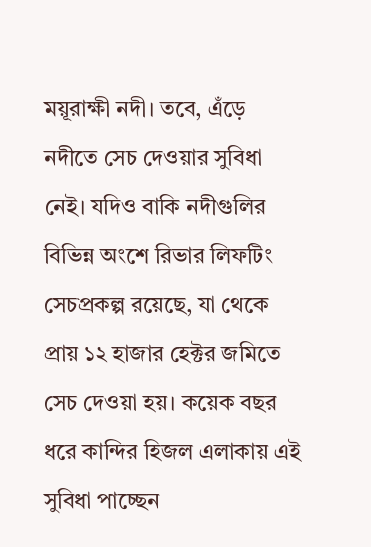ময়ূরাক্ষী নদী। তবে, এঁড়ে নদীতে সেচ দেওয়ার সুবিধা নেই। যদিও বাকি নদীগুলির বিভিন্ন অংশে রিভার লিফটিং সেচপ্রকল্প রয়েছে, যা থেকে প্রায় ১২ হাজার হেক্টর জমিতে সেচ দেওয়া হয়। কয়েক বছর ধরে কান্দির হিজল এলাকায় এই সুবিধা পাচ্ছেন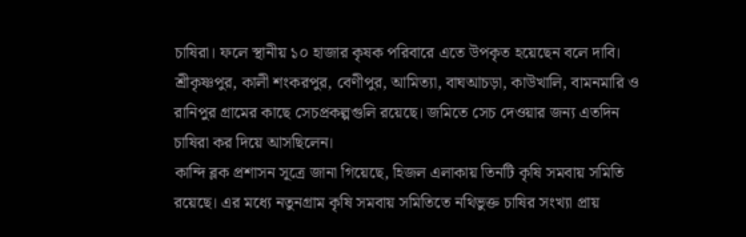চাষিরা। ফলে স্থানীয় ১০ হাজার কৃষক পরিবারে এতে উপকৃত হয়েছেন বলে দাবি। শ্রীকৃষ্ণপুর, কালী শংকরপুর, বেণীপুর, আমিত্যা, বাঘআচড়া, কাউখালি, বামনমারি ও রানিপুর গ্রামের কাছে সেচপ্রকল্পগুলি রয়েছে। জমিতে সেচ দেওয়ার জন্য এতদিন চাষিরা কর দিয়ে আসছিলেন।
কান্দি ব্লক প্রশাসন সূত্রে জানা গিয়েছে, হিজল এলাকায় তিনটি কৃষি সমবায় সমিতি রয়েছে। এর মধ্যে নতুনগ্রাম কৃষি সমবায় সমিতিতে নথিভুক্ত চাষির সংখ্যা প্রায়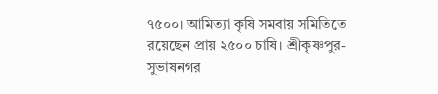৭৫০০। আমিত্যা কৃষি সমবায় সমিতিতে রয়েছেন প্রায় ২৫০০ চাষি। শ্রীকৃষ্ণপুর-সুভাষনগর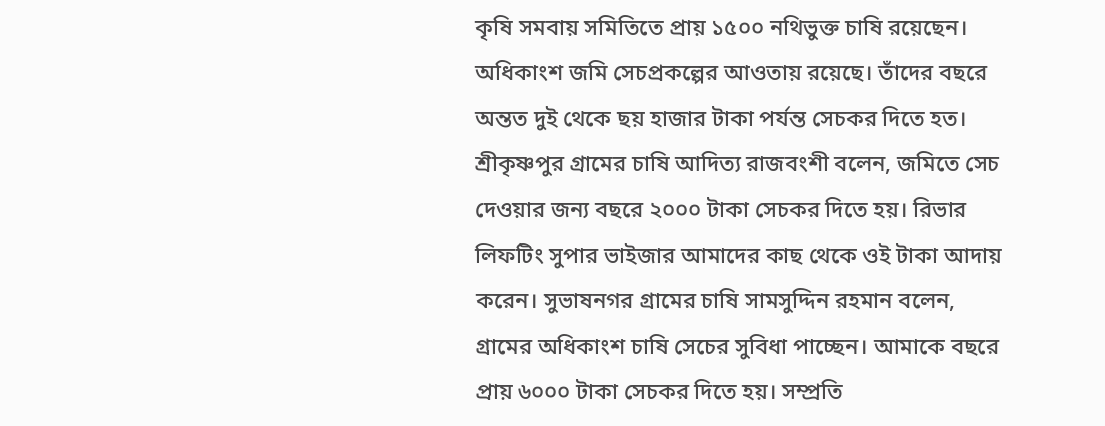কৃষি সমবায় সমিতিতে প্রায় ১৫০০ নথিভুক্ত চাষি রয়েছেন। অধিকাংশ জমি সেচপ্রকল্পের আওতায় রয়েছে। তাঁদের বছরে অন্তত দুই থেকে ছয় হাজার টাকা পর্যন্ত সেচকর দিতে হত।
শ্রীকৃষ্ণপুর গ্রামের চাষি আদিত্য রাজবংশী বলেন, জমিতে সেচ দেওয়ার জন্য বছরে ২০০০ টাকা সেচকর দিতে হয়। রিভার লিফটিং সুপার ভাইজার আমাদের কাছ থেকে ওই টাকা আদায় করেন। সুভাষনগর গ্রামের চাষি সামসুদ্দিন রহমান বলেন, গ্রামের অধিকাংশ চাষি সেচের সুবিধা পাচ্ছেন। আমাকে বছরে প্রায় ৬০০০ টাকা সেচকর দিতে হয়। সম্প্রতি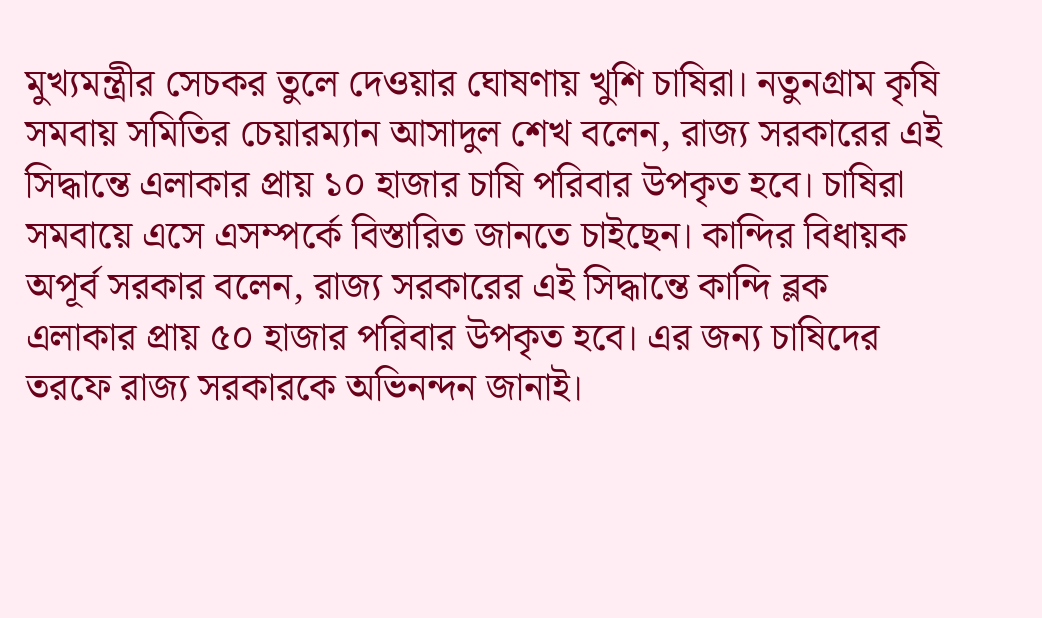মুখ্যমন্ত্রীর সেচকর তুলে দেওয়ার ঘোষণায় খুশি চাষিরা। নতুনগ্রাম কৃষি সমবায় সমিতির চেয়ারম্যান আসাদুল শেখ বলেন, রাজ্য সরকারের এই সিদ্ধান্তে এলাকার প্রায় ১০ হাজার চাষি পরিবার উপকৃত হবে। চাষিরা সমবায়ে এসে এসম্পর্কে বিস্তারিত জানতে চাইছেন। কান্দির বিধায়ক অপূর্ব সরকার বলেন, রাজ্য সরকারের এই সিদ্ধান্তে কান্দি ব্লক এলাকার প্রায় ৫০ হাজার পরিবার উপকৃত হবে। এর জন্য চাষিদের তরফে রাজ্য সরকারকে অভিনন্দন জানাই।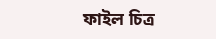ফাইল চিত্র